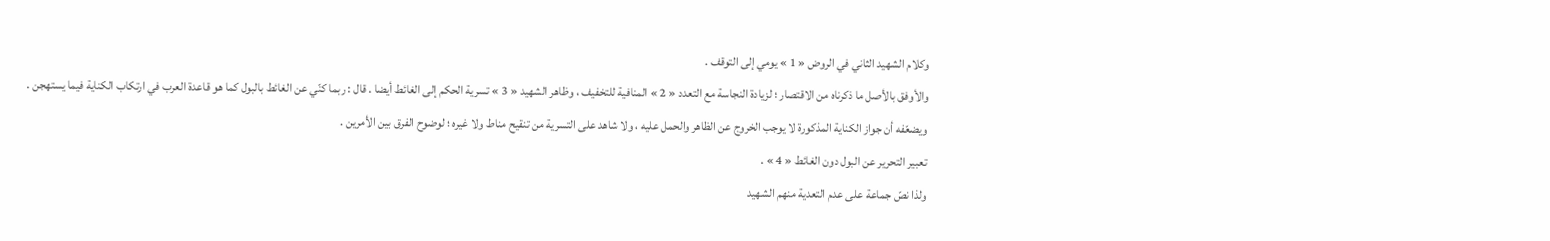وكلام الشهيد الثاني في الروض « 1 » يومي إلى التوقف .
والأوفق بالأصل ما ذكرناه من الاقتصار ؛ لزيادة النجاسة مع التعدد « 2 » المنافية للتخفيف ، وظاهر الشهيد « 3 » تسرية الحكم إلى الغائط أيضا . قال : ربما كنّي عن الغائط بالبول كما هو قاعدة العرب في ارتكاب الكناية فيما يستهجن .
ويضعّفه أن جواز الكناية المذكورة لا يوجب الخروج عن الظاهر والحمل عليه ، ولا شاهد على التسرية من تنقيح مناط ولا غيره ؛ لوضوح الفرق بين الأمرين .
تعبير التحرير عن البول دون الغائط « 4 » .
ولذا نصّ جماعة على عدم التعدية منهم الشهيد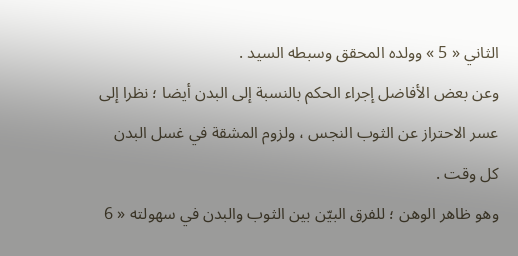الثاني « 5 » وولده المحقق وسبطه السيد .
وعن بعض الأفاضل إجراء الحكم بالنسبة إلى البدن أيضا ؛ نظرا إلى عسر الاحتراز عن الثوب النجس ، ولزوم المشقة في غسل البدن كل وقت .
وهو ظاهر الوهن ؛ للفرق البيّن بين الثوب والبدن في سهولته « 6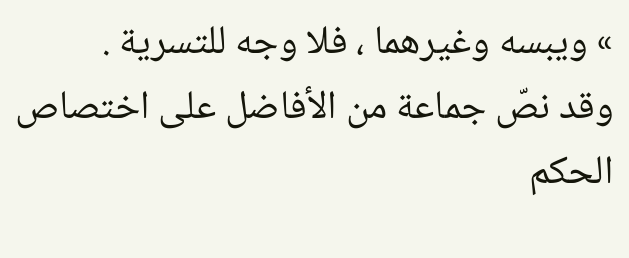» ويبسه وغيرهما ، فلا وجه للتسرية .
وقد نصّ جماعة من الأفاضل على اختصاص الحكم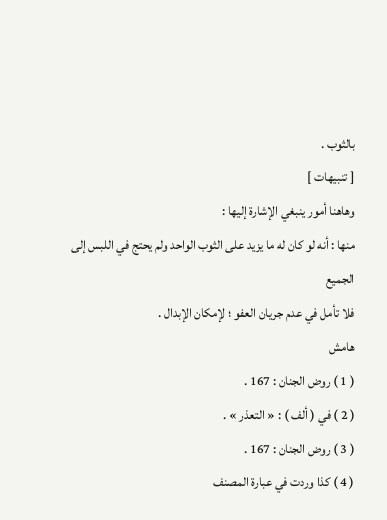بالثوب .
[ تنبيهات ]
وهاهنا أمور ينبغي الإشارة إليها :
منها : أنه لو كان له ما يزيد على الثوب الواحد ولم يحتج في اللبس إلى الجميع
فلا تأمل في عدم جريان العفو ؛ لإمكان الإبدال .
هامش
( 1 ) روض الجنان : 167 .
( 2 ) في ( ألف ) : « التعذر » .
( 3 ) روض الجنان : 167 .
( 4 ) كذا وردت في عبارة المصنف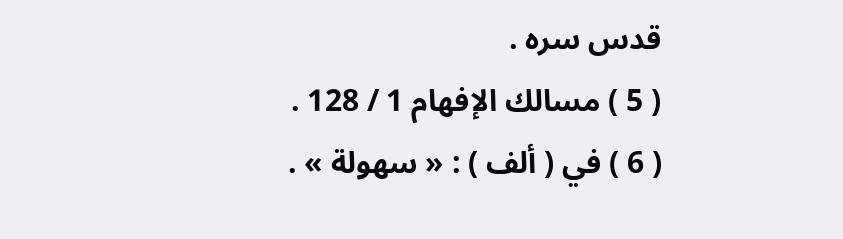قدس سره .
( 5 ) مسالك الإفهام 1 / 128 .
( 6 ) في ( ألف ) : « سهولة » .